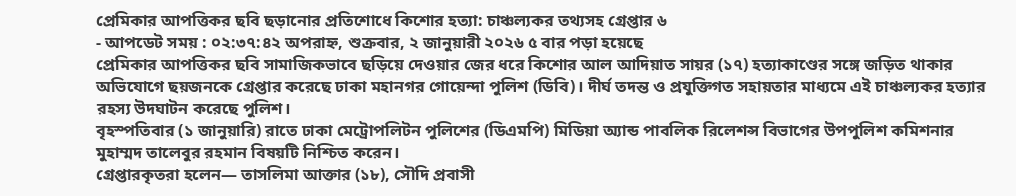প্রেমিকার আপত্তিকর ছবি ছড়ানোর প্রতিশোধে কিশোর হত্যা: চাঞ্চল্যকর তথ্যসহ গ্রেপ্তার ৬
- আপডেট সময় : ০২:৩৭:৪২ অপরাহ্ন, শুক্রবার, ২ জানুয়ারী ২০২৬ ৫ বার পড়া হয়েছে
প্রেমিকার আপত্তিকর ছবি সামাজিকভাবে ছড়িয়ে দেওয়ার জের ধরে কিশোর আল আদিয়াত সায়র (১৭) হত্যাকাণ্ডের সঙ্গে জড়িত থাকার অভিযোগে ছয়জনকে গ্রেপ্তার করেছে ঢাকা মহানগর গোয়েন্দা পুলিশ (ডিবি)। দীর্ঘ তদন্ত ও প্রযুক্তিগত সহায়তার মাধ্যমে এই চাঞ্চল্যকর হত্যার রহস্য উদঘাটন করেছে পুলিশ।
বৃহস্পতিবার (১ জানুয়ারি) রাতে ঢাকা মেট্রোপলিটন পুলিশের (ডিএমপি) মিডিয়া অ্যান্ড পাবলিক রিলেশন্স বিভাগের উপপুলিশ কমিশনার মুহাম্মদ তালেবুর রহমান বিষয়টি নিশ্চিত করেন।
গ্রেপ্তারকৃতরা হলেন— তাসলিমা আক্তার (১৮), সৌদি প্রবাসী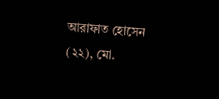আরাফাত হোসেন (২২), মো.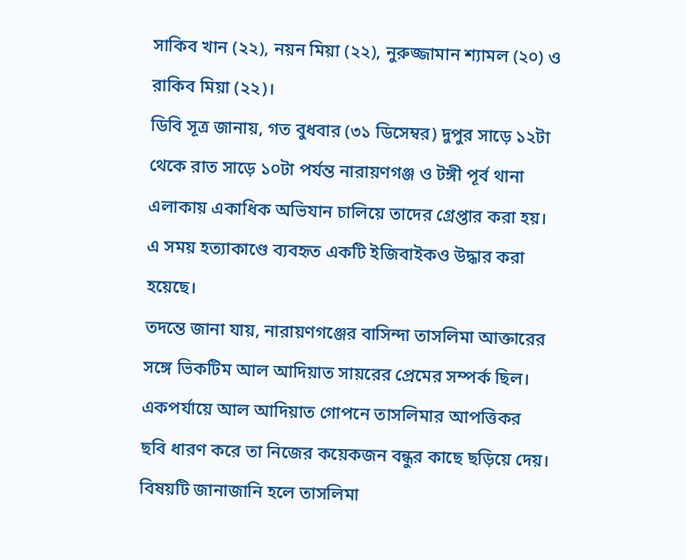সাকিব খান (২২), নয়ন মিয়া (২২), নুরুজ্জামান শ্যামল (২০) ও রাকিব মিয়া (২২)।
ডিবি সূত্র জানায়, গত বুধবার (৩১ ডিসেম্বর) দুপুর সাড়ে ১২টা থেকে রাত সাড়ে ১০টা পর্যন্ত নারায়ণগঞ্জ ও টঙ্গী পূর্ব থানা এলাকায় একাধিক অভিযান চালিয়ে তাদের গ্রেপ্তার করা হয়। এ সময় হত্যাকাণ্ডে ব্যবহৃত একটি ইজিবাইকও উদ্ধার করা হয়েছে।
তদন্তে জানা যায়, নারায়ণগঞ্জের বাসিন্দা তাসলিমা আক্তারের সঙ্গে ভিকটিম আল আদিয়াত সায়রের প্রেমের সম্পর্ক ছিল। একপর্যায়ে আল আদিয়াত গোপনে তাসলিমার আপত্তিকর ছবি ধারণ করে তা নিজের কয়েকজন বন্ধুর কাছে ছড়িয়ে দেয়। বিষয়টি জানাজানি হলে তাসলিমা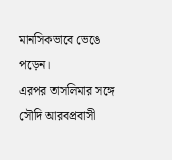মানসিকভাবে ভেঙে পড়েন।
এরপর তাসলিমার সঙ্গে সৌদি আরবপ্রবাসী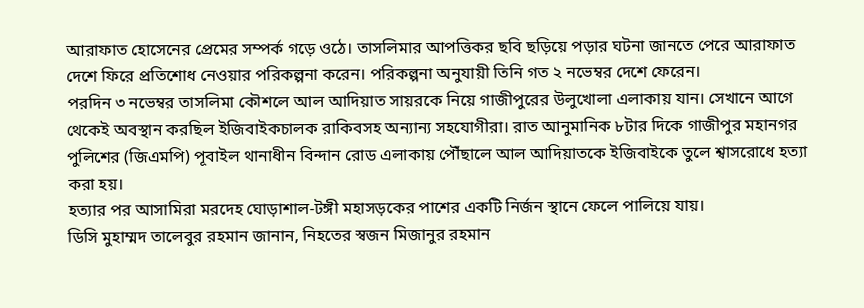আরাফাত হোসেনের প্রেমের সম্পর্ক গড়ে ওঠে। তাসলিমার আপত্তিকর ছবি ছড়িয়ে পড়ার ঘটনা জানতে পেরে আরাফাত দেশে ফিরে প্রতিশোধ নেওয়ার পরিকল্পনা করেন। পরিকল্পনা অনুযায়ী তিনি গত ২ নভেম্বর দেশে ফেরেন।
পরদিন ৩ নভেম্বর তাসলিমা কৌশলে আল আদিয়াত সায়রকে নিয়ে গাজীপুরের উলুখোলা এলাকায় যান। সেখানে আগে থেকেই অবস্থান করছিল ইজিবাইকচালক রাকিবসহ অন্যান্য সহযোগীরা। রাত আনুমানিক ৮টার দিকে গাজীপুর মহানগর পুলিশের (জিএমপি) পূবাইল থানাধীন বিন্দান রোড এলাকায় পৌঁছালে আল আদিয়াতকে ইজিবাইকে তুলে শ্বাসরোধে হত্যা করা হয়।
হত্যার পর আসামিরা মরদেহ ঘোড়াশাল-টঙ্গী মহাসড়কের পাশের একটি নির্জন স্থানে ফেলে পালিয়ে যায়।
ডিসি মুহাম্মদ তালেবুর রহমান জানান, নিহতের স্বজন মিজানুর রহমান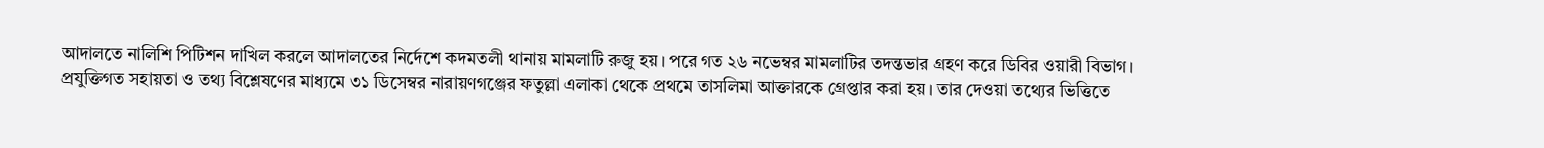আদালতে নালিশি পিটিশন দাখিল করলে আদালতের নির্দেশে কদমতলী থানায় মামলাটি রুজু হয়। পরে গত ২৬ নভেম্বর মামলাটির তদন্তভার গ্রহণ করে ডিবির ওয়ারী বিভাগ।
প্রযুক্তিগত সহায়তা ও তথ্য বিশ্লেষণের মাধ্যমে ৩১ ডিসেম্বর নারায়ণগঞ্জের ফতুল্লা এলাকা থেকে প্রথমে তাসলিমা আক্তারকে গ্রেপ্তার করা হয়। তার দেওয়া তথ্যের ভিত্তিতে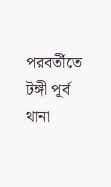পরবর্তীতে টঙ্গী পূর্ব থানা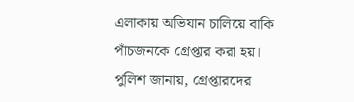এলাকায় অভিযান চালিয়ে বাকি পাঁচজনকে গ্রেপ্তার করা হয়।
পুলিশ জানায়, গ্রেপ্তারদের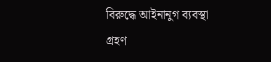বিরুদ্ধে আইনানুগ ব্যবস্থা গ্রহণ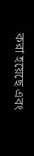করা হয়েছে এবং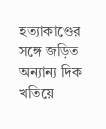হত্যাকাণ্ডের সঙ্গে জড়িত অন্যান্য দিক খতিয়ে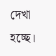দেখা হচ্ছে।